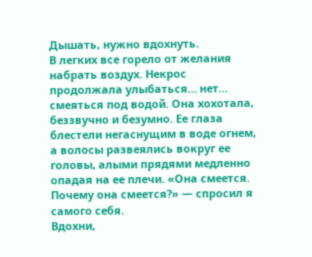Дышать, нужно вдохнуть.
В легких все горело от желания набрать воздух. Некрос продолжала улыбаться… нет… смеяться под водой. Она хохотала, беззвучно и безумно. Ее глаза блестели негаснущим в воде огнем, а волосы развеялись вокруг ее головы, алыми прядями медленно опадая на ее плечи. «Она смеется. Почему она смеется?» — спросил я самого себя.
Вдохни,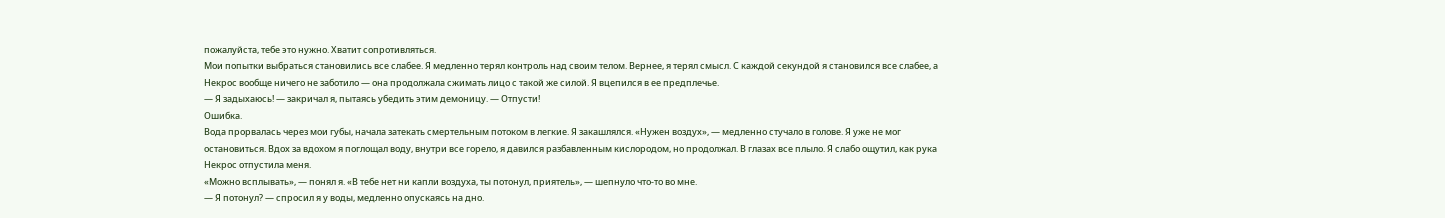пожалуйста, тебе это нужно. Хватит сопротивляться.
Мои попытки выбраться становились все слабее. Я медленно терял контроль над своим телом. Вернее, я терял смысл. С каждой секундой я становился все слабее, а Некрос вообще ничего не заботило — она продолжала сжимать лицо с такой же силой. Я вцепился в ее предплечье.
— Я задыхаюсь! — закричал я, пытаясь убедить этим демоницу. — Отпусти!
Ошибка.
Вода прорвалась через мои губы, начала затекать смертельным потоком в легкие. Я закашлялся. «Нужен воздух», — медленно стучало в голове. Я уже не мог остановиться. Вдох за вдохом я поглощал воду, внутри все горело, я давился разбавленным кислородом, но продолжал. В глазах все плыло. Я слабо ощутил, как рука Некрос отпустила меня.
«Можно всплывать», — понял я. «В тебе нет ни капли воздуха, ты потонул, приятель», — шепнуло что-то во мне.
— Я потонул? — спросил я у воды, медленно опускаясь на дно.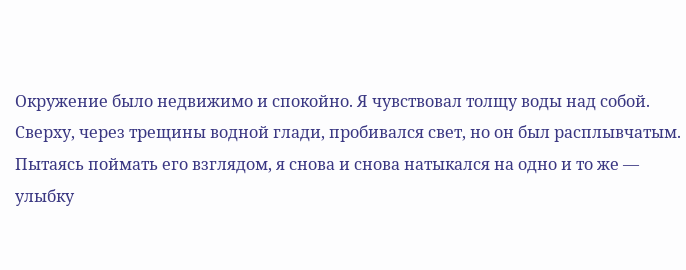Окружение было недвижимо и спокойно. Я чувствовал толщу воды над собой. Сверху, через трещины водной глади, пробивался свет, но он был расплывчатым. Пытаясь поймать его взглядом, я снова и снова натыкался на одно и то же — улыбку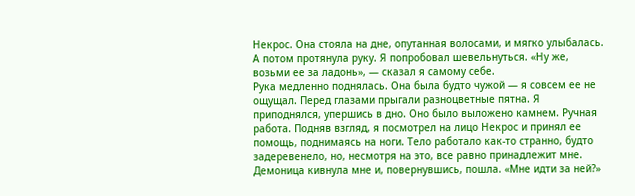Некрос. Она стояла на дне, опутанная волосами, и мягко улыбалась. А потом протянула руку. Я попробовал шевельнуться. «Ну же, возьми ее за ладонь», — сказал я самому себе.
Рука медленно поднялась. Она была будто чужой — я совсем ее не ощущал. Перед глазами прыгали разноцветные пятна. Я приподнялся, упершись в дно. Оно было выложено камнем. Ручная работа. Подняв взгляд, я посмотрел на лицо Некрос и принял ее помощь, поднимаясь на ноги. Тело работало как-то странно, будто задеревенело, но, несмотря на это, все равно принадлежит мне.
Демоница кивнула мне и, повернувшись, пошла. «Мне идти за ней?»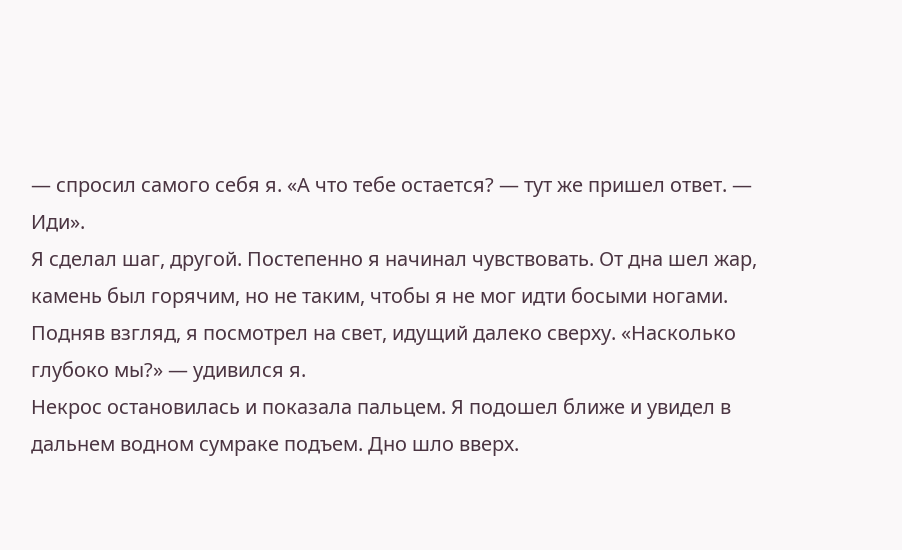— спросил самого себя я. «А что тебе остается? — тут же пришел ответ. — Иди».
Я сделал шаг, другой. Постепенно я начинал чувствовать. От дна шел жар, камень был горячим, но не таким, чтобы я не мог идти босыми ногами. Подняв взгляд, я посмотрел на свет, идущий далеко сверху. «Насколько глубоко мы?» — удивился я.
Некрос остановилась и показала пальцем. Я подошел ближе и увидел в дальнем водном сумраке подъем. Дно шло вверх.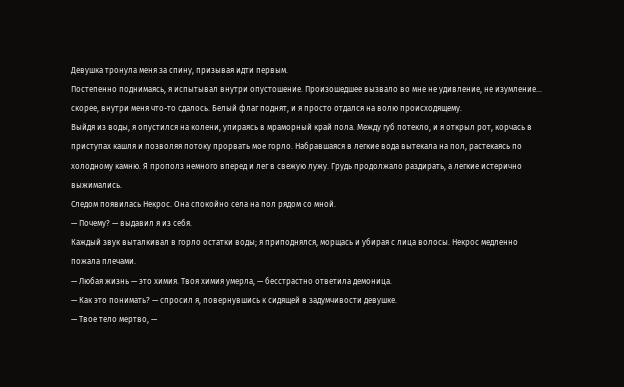Девушка тронула меня за спину, призывая идти первым.
Постепенно поднимаясь, я испытывал внутри опустошение. Произошедшее вызвало во мне не удивление, не изумление… скорее, внутри меня что-то сдалось. Белый флаг поднят, и я просто отдался на волю происходящему.
Выйдя из воды, я опустился на колени, упираясь в мраморный край пола. Между губ потекло, и я открыл рот, корчась в приступах кашля и позволяя потоку прорвать мое горло. Набравшаяся в легкие вода вытекала на пол, растекаясь по холодному камню. Я прополз немного вперед и лег в свежую лужу. Грудь продолжало раздирать, а легкие истерично выжимались.
Следом появилась Некрос. Она спокойно села на пол рядом со мной.
— Почему? — выдавил я из себя.
Каждый звук выталкивал в горло остатки воды; я приподнялся, морщась и убирая с лица волосы. Некрос медленно пожала плечами.
— Любая жизнь — это химия. Твоя химия умерла, — бесстрастно ответила демоница.
— Как это понимать? — спросил я, повернувшись к сидящей в задумчивости девушке.
— Твое тело мертво, —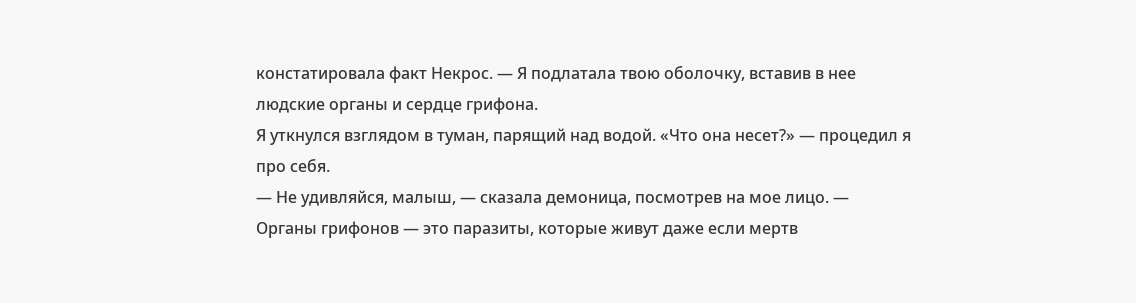констатировала факт Некрос. — Я подлатала твою оболочку, вставив в нее людские органы и сердце грифона.
Я уткнулся взглядом в туман, парящий над водой. «Что она несет?» — процедил я про себя.
— Не удивляйся, малыш, — сказала демоница, посмотрев на мое лицо. — Органы грифонов — это паразиты, которые живут даже если мертв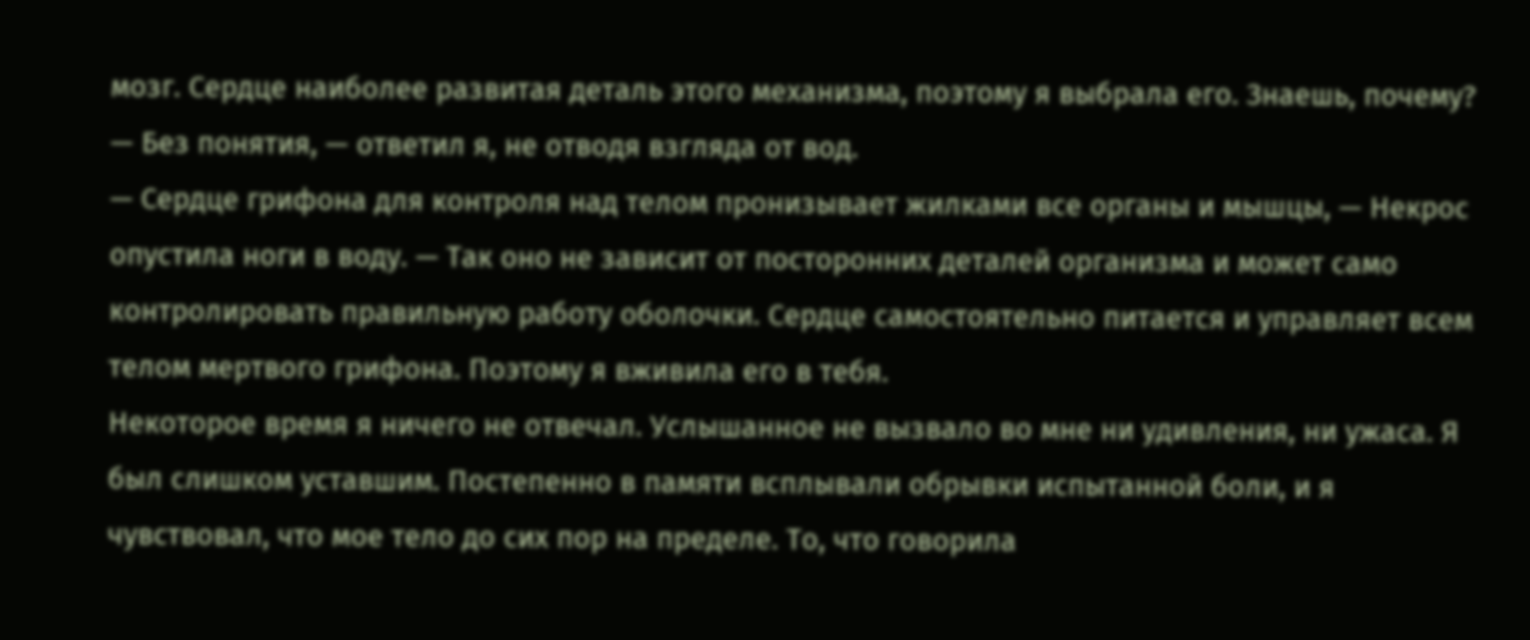мозг. Сердце наиболее развитая деталь этого механизма, поэтому я выбрала его. Знаешь, почему?
— Без понятия, — ответил я, не отводя взгляда от вод.
— Сердце грифона для контроля над телом пронизывает жилками все органы и мышцы, — Некрос опустила ноги в воду. — Так оно не зависит от посторонних деталей организма и может само контролировать правильную работу оболочки. Сердце самостоятельно питается и управляет всем телом мертвого грифона. Поэтому я вживила его в тебя.
Некоторое время я ничего не отвечал. Услышанное не вызвало во мне ни удивления, ни ужаса. Я был слишком уставшим. Постепенно в памяти всплывали обрывки испытанной боли, и я чувствовал, что мое тело до сих пор на пределе. То, что говорила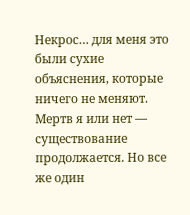Некрос… для меня это были сухие объяснения, которые ничего не меняют. Мертв я или нет — существование продолжается. Но все же один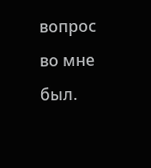вопрос во мне был.